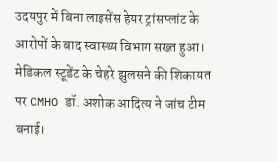उदयपुर में बिना लाइसेंस हेयर ट्रांसप्लांट के आरोपों के बाद स्वास्थ्य विभाग सख्त हुआ। मेडिकल स्टूडेंट के चेहरे झुलसने की शिकायत पर CMHO डॉ. अशोक आदित्य ने जांच टीम बनाई।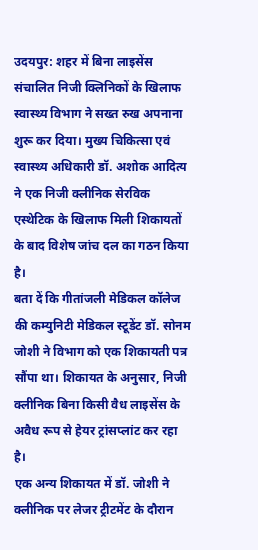उदयपुर: शहर में बिना लाइसेंस संचालित निजी क्लिनिकों के खिलाफ स्वास्थ्य विभाग ने सख्त रुख अपनाना शुरू कर दिया। मुख्य चिकित्सा एवं स्वास्थ्य अधिकारी डॉ. अशोक आदित्य ने एक निजी क्लीनिक सेरविक एस्थेटिक के खिलाफ मिली शिकायतों के बाद विशेष जांच दल का गठन किया है।
बता दें कि गीतांजली मेडिकल कॉलेज की कम्युनिटी मेडिकल स्टूडेंट डॉ. सोनम जोशी ने विभाग को एक शिकायती पत्र सौंपा था। शिकायत के अनुसार, निजी क्लीनिक बिना किसी वैध लाइसेंस के अवैध रूप से हेयर ट्रांसप्लांट कर रहा है।
एक अन्य शिकायत में डॉ. जोशी ने क्लीनिक पर लेजर ट्रीटमेंट के दौरान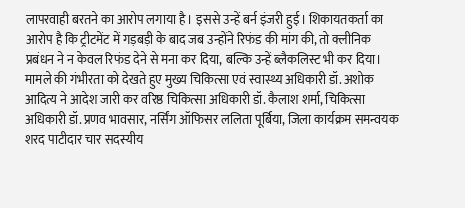लापरवाही बरतने का आरोप लगाया है। इससे उन्हें बर्न इंजरी हुई। शिकायतकर्ता का आरोप है कि ट्रीटमेंट में गड़बड़ी के बाद जब उन्होंने रिफंड की मांग की, तो क्लीनिक प्रबंधन ने न केवल रिफंड देने से मना कर दिया, बल्कि उन्हें ब्लैकलिस्ट भी कर दिया।
मामले की गंभीरता को देखते हुए मुख्य चिकित्सा एवं स्वास्थ्य अधिकारी डॉ. अशोक आदित्य ने आदेश जारी कर वरिष्ठ चिकित्सा अधिकारी डॉ. कैलाश शर्मा, चिकित्सा अधिकारी डॉ. प्रणव भावसार, नर्सिंग ऑफिसर ललिता पूर्बिया, जिला कार्यक्रम समन्वयक शरद पाटीदार चार सदस्यीय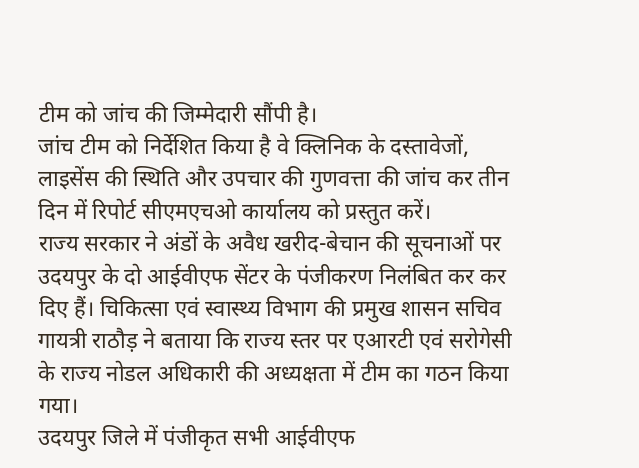टीम को जांच की जिम्मेदारी सौंपी है।
जांच टीम को निर्देशित किया है वे क्लिनिक के दस्तावेजों, लाइसेंस की स्थिति और उपचार की गुणवत्ता की जांच कर तीन दिन में रिपोर्ट सीएमएचओ कार्यालय को प्रस्तुत करें।
राज्य सरकार ने अंडों के अवैध खरीद-बेचान की सूचनाओं पर उदयपुर के दो आईवीएफ सेंटर के पंजीकरण निलंबित कर कर दिए हैं। चिकित्सा एवं स्वास्थ्य विभाग की प्रमुख शासन सचिव गायत्री राठौड़ ने बताया कि राज्य स्तर पर एआरटी एवं सरोगेसी के राज्य नोडल अधिकारी की अध्यक्षता में टीम का गठन किया गया।
उदयपुर जिले में पंजीकृत सभी आईवीएफ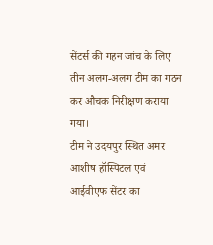सेंटर्स की गहन जांच के लिए तीन अलग-अलग टीम का गठन कर औचक निरीक्षण कराया गया।
टीम ने उदयपुर स्थित अमर आशीष हॉस्पिटल एवं आईवीएफ सेंटर का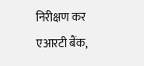निरीक्षण कर एआरटी बैंक,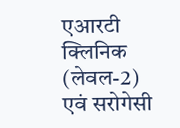एआरटी क्लिनिक (लेवल-2) एवं सरोगेसी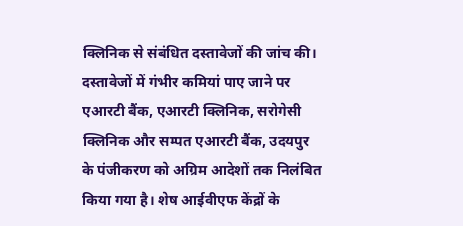क्लिनिक से संबंधित दस्तावेजों की जांच की।
दस्तावेजों में गंभीर कमियां पाए जाने पर एआरटी बैंक, एआरटी क्लिनिक, सरोगेसी क्लिनिक और सम्पत एआरटी बैंक, उदयपुर के पंजीकरण को अग्रिम आदेशों तक निलंबित किया गया है। शेष आईवीएफ केंद्रों के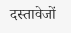दस्तावेजों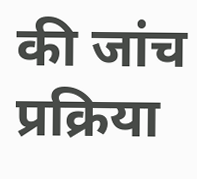की जांच प्रक्रिया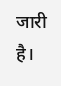जारी है।